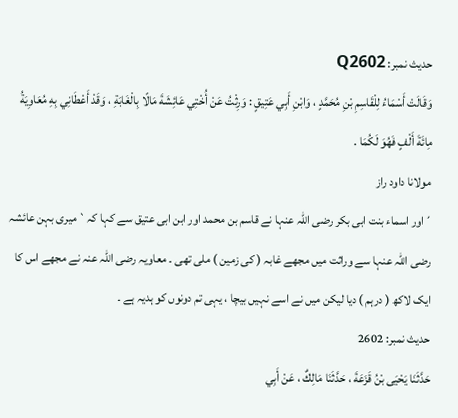حدیث نمبر: Q2602
وَقَالَتْ أَسْمَاءُ لِلْقَاسِمِ بْنِ مُحَمَّدٍ ، وَابْنِ أَبِي عَتِيقٍ : وَرِثْتُ عَنْ أُخْتِي عَائِشَةَ مَالًا بِالْغَابَةِ ، وَقَدْ أَعْطَانِي بِهِ مُعَاوِيَةُ مِائَةَ أَلْفٍ فَهُوَ لَكُمَا .
مولانا داود راز
´اور اسماء بنت ابی بکر رضی اللہ عنہا نے قاسم بن محمد اور ابن ابی عتیق سے کہا کہ` میری بہن عائشہ رضی اللہ عنہا سے وراثت میں مجھے غابہ ( کی زمین ) ملی تھی ۔ معاویہ رضی اللہ عنہ نے مجھے اس کا ایک لاکھ ( درہم ) دیا لیکن میں نے اسے نہیں بیچا ، یہی تم دونوں کو ہدیہ ہے ۔
حدیث نمبر: 2602
حَدَّثَنَا يَحْيَى بْنُ قَزَعَةَ ، حَدَّثَنَا مَالِكٌ ، عَنْ أَبِي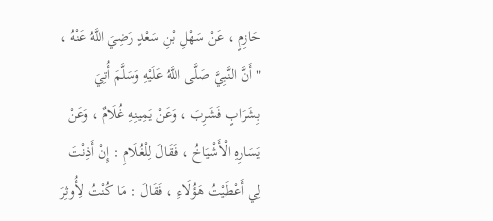حَازِمٍ ، عَنْ سَهْلِ بْنِ سَعْدٍ رَضِيَ اللَّهُ عَنْهُ ، " أَنَّ النَّبِيَّ صَلَّى اللَّهُ عَلَيْهِ وَسَلَّمَ أُتِيَ بِشَرَابٍ فَشَرِبَ ، وَعَنْ يَمِينِهِ غُلَامٌ ، وَعَنْ يَسَارِهِ الْأَشْيَاخُ ، فَقَالَ لِلْغُلَامِ : إِنْ أَذِنْتَ لِي أَعْطَيْتُ هَؤُلَاءِ ، فَقَالَ : مَا كُنْتُ لِأُوثِرَ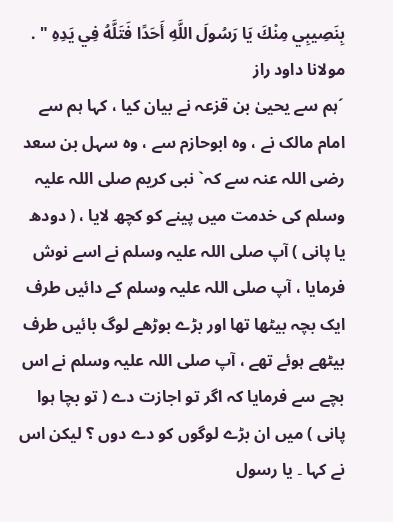بِنَصِيبِي مِنْكَ يَا رَسُولَ اللَّهِ أَحَدًا فَتَلَّهُ فِي يَدِهِ " .
مولانا داود راز
´ہم سے یحییٰ بن قزعہ نے بیان کیا ، کہا ہم سے امام مالک نے ، وہ ابوحازم سے ، وہ سہل بن سعد رضی اللہ عنہ سے کہ` نبی کریم صلی اللہ علیہ وسلم کی خدمت میں پینے کو کچھ لایا ، ( دودھ یا پانی ) آپ صلی اللہ علیہ وسلم نے اسے نوش فرمایا ، آپ صلی اللہ علیہ وسلم کے دائیں طرف ایک بچہ بیٹھا تھا اور بڑے بوڑھے لوگ بائیں طرف بیٹھے ہوئے تھے ، آپ صلی اللہ علیہ وسلم نے اس بچے سے فرمایا کہ اگر تو اجازت دے ( تو بچا ہوا پانی ) میں ان بڑے لوگوں کو دے دوں ؟ لیکن اس نے کہا ۔ یا رسول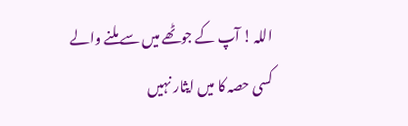اللہ ! آپ کے جوٹھے میں سے ملنے والے کسی حصہ کا میں ایثار نہیں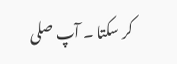کر سکتا ۔ آپ صلی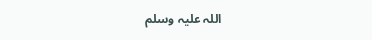اللہ علیہ وسلم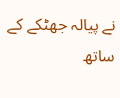نے پیالہ جھٹکے کے ساتھ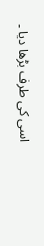اسی کی طرف بڑھا دیا ۔